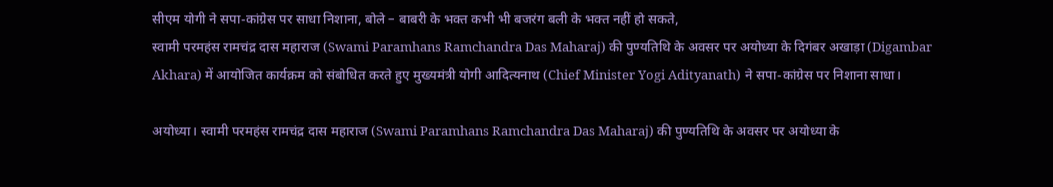सीएम योगी ने सपा-कांग्रेस पर साधा निशाना, बोले – बाबरी के भक्त कभी भी बजरंग बली के भक्त नहीं हो सकते,
स्वामी परमहंस रामचंद्र दास महाराज (Swami Paramhans Ramchandra Das Maharaj) की पुण्यतिथि के अवसर पर अयोध्या के दिगंबर अखाड़ा (Digambar Akhara) में आयोजित कार्यक्रम को संबोधित करते हुए मुख्यमंत्री योगी आदित्यनाथ (Chief Minister Yogi Adityanath) ने सपा-कांग्रेस पर निशाना साधा।

अयोध्या। स्वामी परमहंस रामचंद्र दास महाराज (Swami Paramhans Ramchandra Das Maharaj) की पुण्यतिथि के अवसर पर अयोध्या के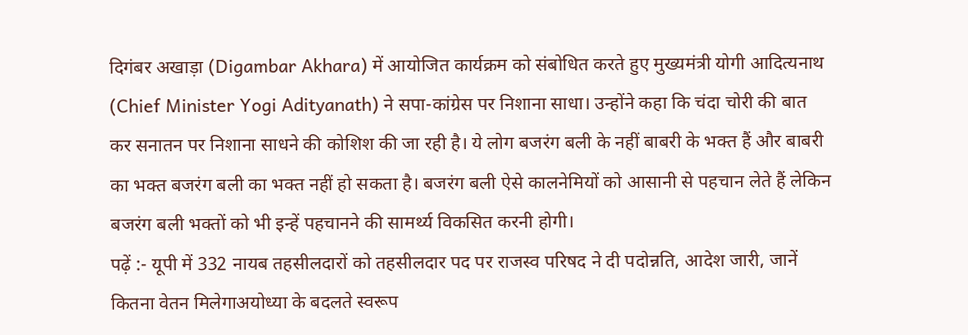दिगंबर अखाड़ा (Digambar Akhara) में आयोजित कार्यक्रम को संबोधित करते हुए मुख्यमंत्री योगी आदित्यनाथ (Chief Minister Yogi Adityanath) ने सपा-कांग्रेस पर निशाना साधा। उन्होंने कहा कि चंदा चोरी की बात कर सनातन पर निशाना साधने की कोशिश की जा रही है। ये लोग बजरंग बली के नहीं बाबरी के भक्त हैं और बाबरी का भक्त बजरंग बली का भक्त नहीं हो सकता है। बजरंग बली ऐसे कालनेमियों को आसानी से पहचान लेते हैं लेकिन बजरंग बली भक्तों को भी इन्हें पहचानने की सामर्थ्य विकसित करनी होगी।
पढ़ें :- यूपी में 332 नायब तहसीलदारों को तहसीलदार पद पर राजस्व परिषद ने दी पदोन्नति, आदेश जारी, जानें कितना वेतन मिलेगाअयोध्या के बदलते स्वरूप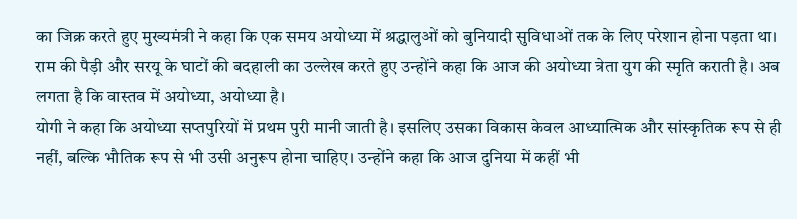का जिक्र करते हुए मुख्यमंत्री ने कहा कि एक समय अयोध्या में श्रद्धालुओं को बुनियादी सुविधाओं तक के लिए परेशान होना पड़ता था। राम की पैड़ी और सरयू के घाटों की बदहाली का उल्लेख करते हुए उन्होंने कहा कि आज की अयोध्या त्रेता युग की स्मृति कराती है। अब लगता है कि वास्तव में अयोध्या, अयोध्या है।
योगी ने कहा कि अयोध्या सप्तपुरियों में प्रथम पुरी मानी जाती है। इसलिए उसका विकास केवल आध्यात्मिक और सांस्कृतिक रूप से ही नहीं, बल्कि भौतिक रूप से भी उसी अनुरूप होना चाहिए। उन्होंने कहा कि आज दुनिया में कहीं भी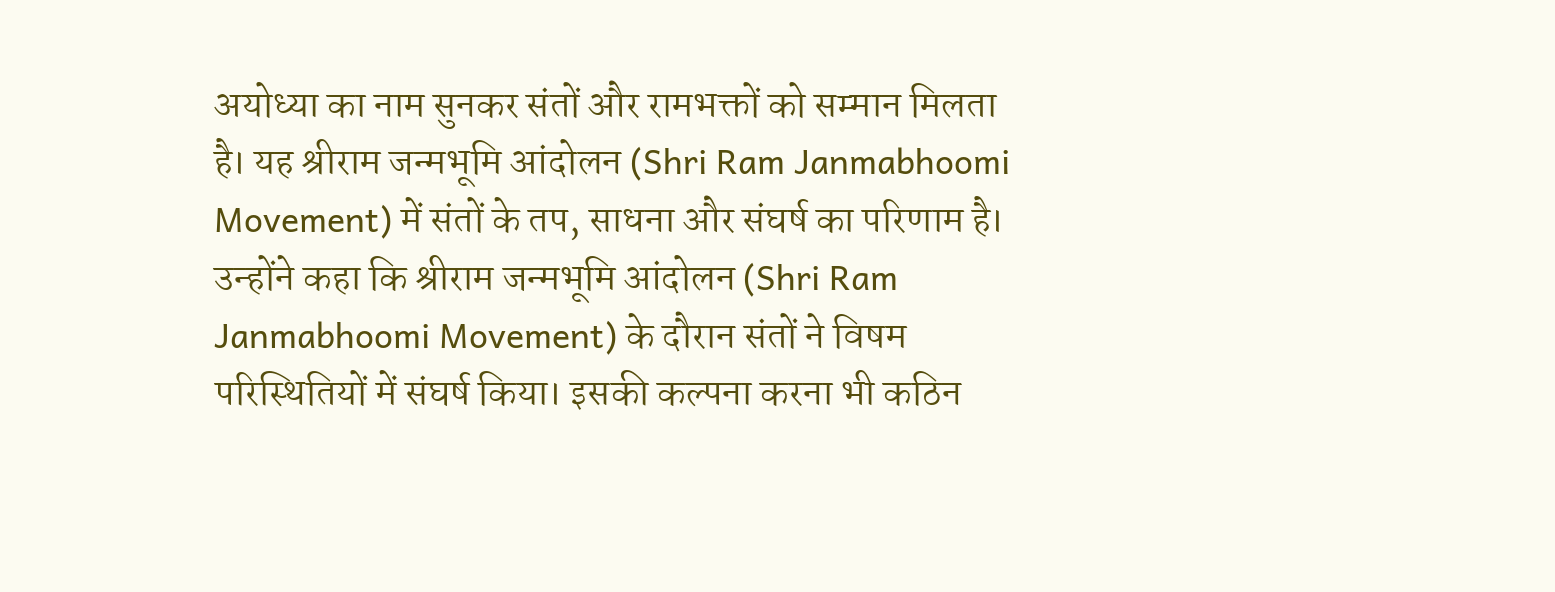अयोध्या का नाम सुनकर संतों और रामभक्तों को सम्मान मिलता है। यह श्रीराम जन्मभूमि आंदोलन (Shri Ram Janmabhoomi Movement) में संतों के तप, साधना और संघर्ष का परिणाम है।
उन्होंने कहा कि श्रीराम जन्मभूमि आंदोलन (Shri Ram Janmabhoomi Movement) के दौरान संतों ने विषम परिस्थितियों में संघर्ष किया। इसकी कल्पना करना भी कठिन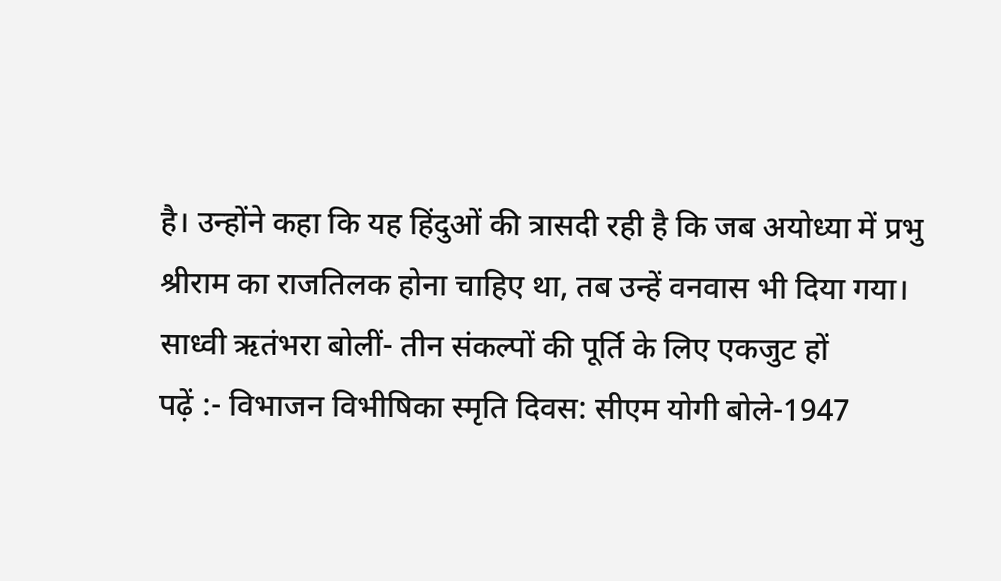है। उन्होंने कहा कि यह हिंदुओं की त्रासदी रही है कि जब अयोध्या में प्रभु श्रीराम का राजतिलक होना चाहिए था, तब उन्हें वनवास भी दिया गया।
साध्वी ऋतंभरा बोलीं- तीन संकल्पों की पूर्ति के लिए एकजुट हों
पढ़ें :- विभाजन विभीषिका स्मृति दिवस: सीएम योगी बोले-1947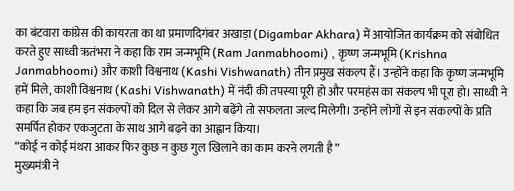का बंटवारा कांग्रेस की कायरता का था प्रमाणदिगंबर अखाड़ा (Digambar Akhara) में आयोजित कार्यक्रम को संबोधित करते हुए साध्वी ऋतंभरा ने कहा कि राम जन्मभूमि (Ram Janmabhoomi) , कृष्ण जन्मभूमि (Krishna Janmabhoomi) और काशी विश्वनाथ (Kashi Vishwanath) तीन प्रमुख संकल्प हैं। उन्होंने कहा कि कृष्ण जन्मभूमि हमें मिले, काशी विश्वनाथ (Kashi Vishwanath) में नंदी की तपस्या पूरी हो और परमहंस का संकल्प भी पूरा हो। साध्वी ने कहा कि जब हम इन संकल्पों को दिल से लेकर आगे बढ़ेंगे तो सफलता जल्द मिलेगी। उन्होंने लोगों से इन संकल्पों के प्रति समर्पित होकर एकजुटता के साथ आगे बढ़ने का आह्वान किया।
“कोई न कोई मंथरा आकर फिर कुछ न कुछ गुल खिलाने का काम करने लगती है”
मुख्यमंत्री ने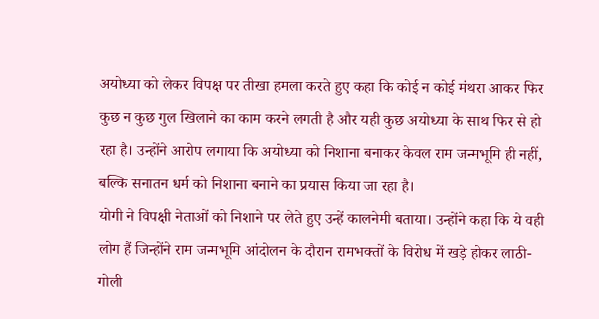अयोध्या को लेकर विपक्ष पर तीखा हमला करते हुए कहा कि कोई न कोई मंथरा आकर फिर कुछ न कुछ गुल खिलाने का काम करने लगती है और यही कुछ अयोध्या के साथ फिर से हो रहा है। उन्होंने आरोप लगाया कि अयोध्या को निशाना बनाकर केवल राम जन्मभूमि ही नहीं, बल्कि सनातन धर्म को निशाना बनाने का प्रयास किया जा रहा है।
योगी ने विपक्षी नेताओं को निशाने पर लेते हुए उन्हें कालनेमी बताया। उन्होंने कहा कि ये वही लोग हैं जिन्होंने राम जन्मभूमि आंदोलन के दौरान रामभक्तों के विरोध में खड़े होकर लाठी-गोली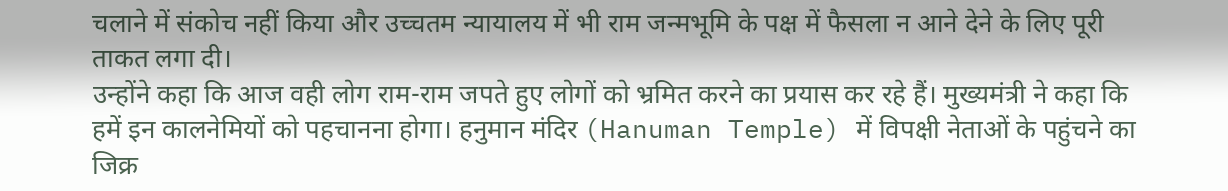चलाने में संकोच नहीं किया और उच्चतम न्यायालय में भी राम जन्मभूमि के पक्ष में फैसला न आने देने के लिए पूरी ताकत लगा दी।
उन्होंने कहा कि आज वही लोग राम-राम जपते हुए लोगों को भ्रमित करने का प्रयास कर रहे हैं। मुख्यमंत्री ने कहा कि हमें इन कालनेमियों को पहचानना होगा। हनुमान मंदिर (Hanuman Temple) में विपक्षी नेताओं के पहुंचने का जिक्र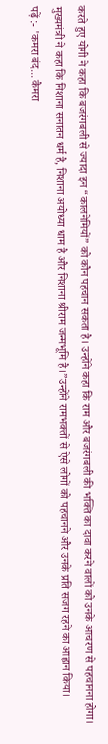करते हुए योगी ने कहा कि बजरंगबली से ज्यादा इन “कालनेमियों” को कौन पहचान सकता है। उन्होंने कहा कि राम और बजरंगबली की भक्ति का दावा करने वालों को उनके आचरण से पहचानना होगा। मुख्यमंत्री ने कहा कि निशाना सनातन धर्म है, निशाना अयोध्या धाम है और निशाना श्रीराम जन्मभूमि है।”उन्होंने रामभक्तों से ऐसे लोगों को पहचानने और उनके प्रति सजग रहने का आह्वान किया।
पढ़ें :- 'कमरा बंद... कैमरा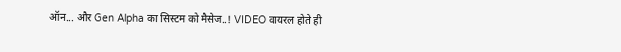ऑन... और Gen Alpha का सिस्टम को मैसेज..! VIDEO वायरल होते ही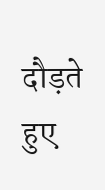दौड़ते हुए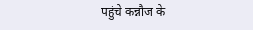पहुंचे कन्नौज के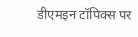डीएमइन टॉपिक्स पर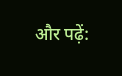और पढ़ें: